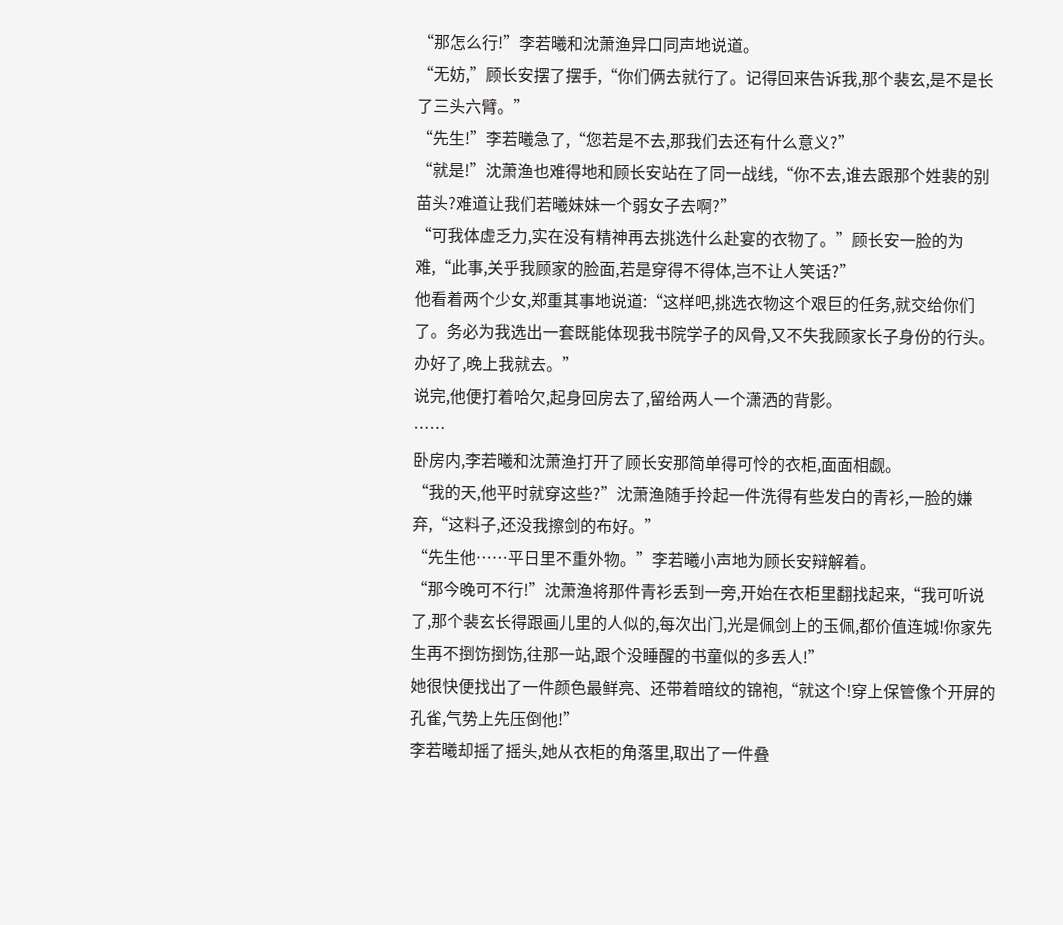“那怎么行!”李若曦和沈萧渔异口同声地说道。
“无妨,”顾长安摆了摆手,“你们俩去就行了。记得回来告诉我,那个裴玄,是不是长了三头六臂。”
“先生!”李若曦急了,“您若是不去,那我们去还有什么意义?”
“就是!”沈萧渔也难得地和顾长安站在了同一战线,“你不去,谁去跟那个姓裴的别苗头?难道让我们若曦妹妹一个弱女子去啊?”
“可我体虚乏力,实在没有精神再去挑选什么赴宴的衣物了。”顾长安一脸的为难,“此事,关乎我顾家的脸面,若是穿得不得体,岂不让人笑话?”
他看着两个少女,郑重其事地说道:“这样吧,挑选衣物这个艰巨的任务,就交给你们了。务必为我选出一套既能体现我书院学子的风骨,又不失我顾家长子身份的行头。办好了,晚上我就去。”
说完,他便打着哈欠,起身回房去了,留给两人一个潇洒的背影。
……
卧房内,李若曦和沈萧渔打开了顾长安那简单得可怜的衣柜,面面相觑。
“我的天,他平时就穿这些?”沈萧渔随手拎起一件洗得有些发白的青衫,一脸的嫌弃,“这料子,还没我擦剑的布好。”
“先生他……平日里不重外物。”李若曦小声地为顾长安辩解着。
“那今晚可不行!”沈萧渔将那件青衫丢到一旁,开始在衣柜里翻找起来,“我可听说了,那个裴玄长得跟画儿里的人似的,每次出门,光是佩剑上的玉佩,都价值连城!你家先生再不捯饬捯饬,往那一站,跟个没睡醒的书童似的多丢人!”
她很快便找出了一件颜色最鲜亮、还带着暗纹的锦袍,“就这个!穿上保管像个开屏的孔雀,气势上先压倒他!”
李若曦却摇了摇头,她从衣柜的角落里,取出了一件叠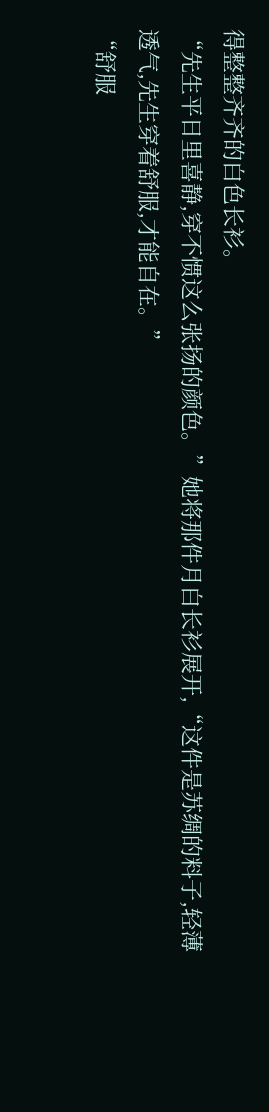得整整齐齐的白色长衫。
“先生平日里喜静,穿不惯这么张扬的颜色。”她将那件月白长衫展开,“这件是苏绸的料子,轻薄透气,先生穿着舒服,才能自在。”
“舒服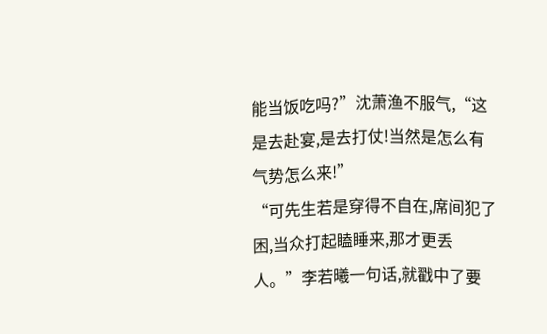能当饭吃吗?”沈萧渔不服气,“这是去赴宴,是去打仗!当然是怎么有气势怎么来!”
“可先生若是穿得不自在,席间犯了困,当众打起瞌睡来,那才更丢人。”李若曦一句话,就戳中了要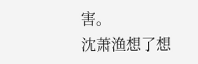害。
沈萧渔想了想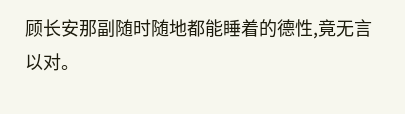顾长安那副随时随地都能睡着的德性,竟无言以对。